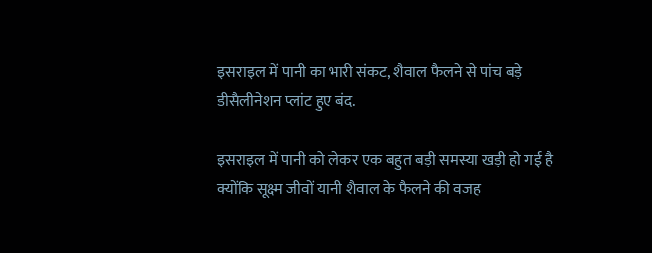इसराइल में पानी का भारी संकट, शैवाल फैलने से पांच बड़े डीसैलीनेशन प्लांट हुए बंद.

इसराइल में पानी को लेकर एक बहुत बड़ी समस्या खड़ी हो गई है क्योंकि सूक्ष्म जीवों यानी शैवाल के फैलने की वजह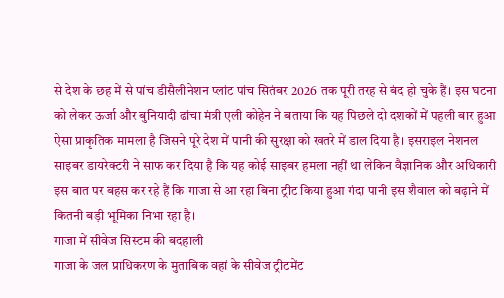से देश के छह में से पांच डीसैलीनेशन प्लांट पांच सितंबर 2026 तक पूरी तरह से बंद हो चुके हैं। इस घटना को लेकर ऊर्जा और बुनियादी ढांचा मंत्री एली कोहेन ने बताया कि यह पिछले दो दशकों में पहली बार हुआ ऐसा प्राकृतिक मामला है जिसने पूरे देश में पानी की सुरक्षा को खतरे में डाल दिया है। इसराइल नेशनल साइबर डायरेक्टरी ने साफ कर दिया है कि यह कोई साइबर हमला नहीं था लेकिन वैज्ञानिक और अधिकारी इस बात पर बहस कर रहे हैं कि गाजा से आ रहा बिना ट्रीट किया हुआ गंदा पानी इस शैवाल को बढ़ाने में कितनी बड़ी भूमिका निभा रहा है।
गाजा में सीवेज सिस्टम की बदहाली
गाजा के जल प्राधिकरण के मुताबिक वहां के सीवेज ट्रीटमेंट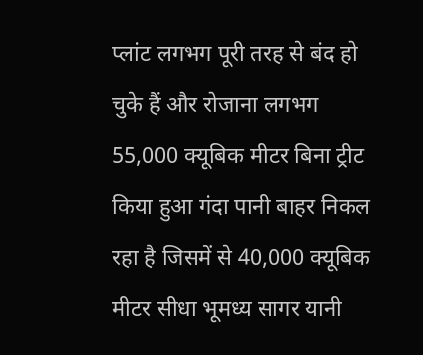प्लांट लगभग पूरी तरह से बंद हो चुके हैं और रोजाना लगभग 55,000 क्यूबिक मीटर बिना ट्रीट किया हुआ गंदा पानी बाहर निकल रहा है जिसमें से 40,000 क्यूबिक मीटर सीधा भूमध्य सागर यानी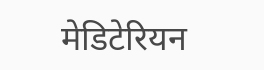मेडिटेरियन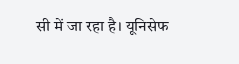सी में जा रहा है। यूनिसेफ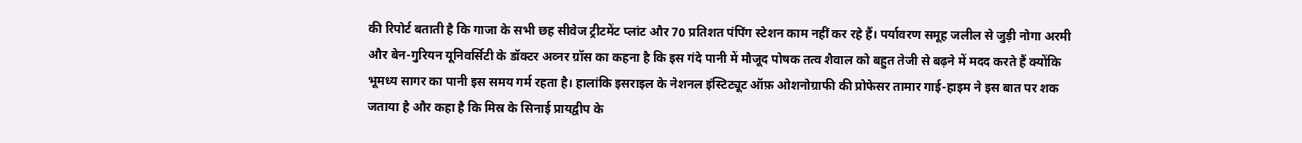की रिपोर्ट बताती है कि गाजा के सभी छह सीवेज ट्रीटमेंट प्लांट और 70 प्रतिशत पंपिंग स्टेशन काम नहीं कर रहे हैं। पर्यावरण समूह जलील से जुड़ी नोगा अरमी और बेन-गुरियन यूनिवर्सिटी के डॉक्टर अव्नर ग्रॉस का कहना है कि इस गंदे पानी में मौजूद पोषक तत्व शैवाल को बहुत तेजी से बढ़ने में मदद करते हैं क्योंकि भूमध्य सागर का पानी इस समय गर्म रहता है। हालांकि इसराइल के नेशनल इंस्टिट्यूट ऑफ़ ओशनोग्राफी की प्रोफेसर तामार गाई-हाइम ने इस बात पर शक जताया है और कहा है कि मिस्र के सिनाई प्रायद्वीप के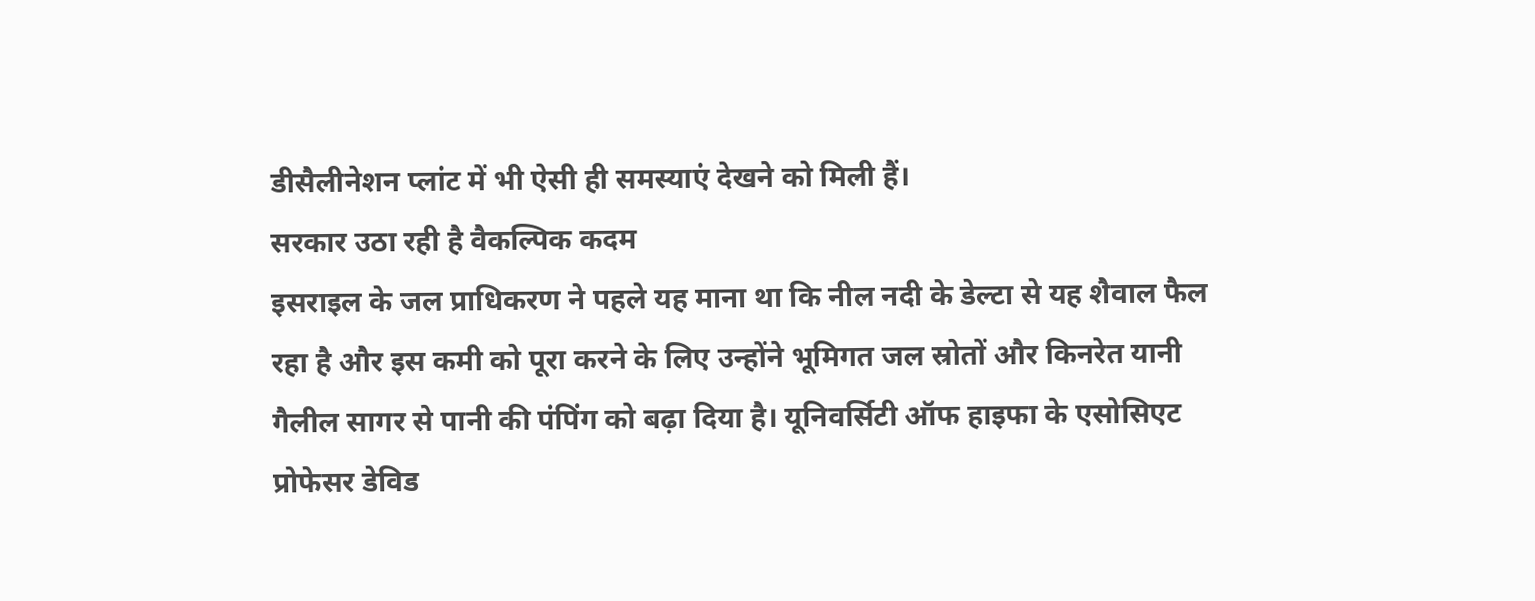डीसैलीनेशन प्लांट में भी ऐसी ही समस्याएं देखने को मिली हैं।
सरकार उठा रही है वैकल्पिक कदम
इसराइल के जल प्राधिकरण ने पहले यह माना था कि नील नदी के डेल्टा से यह शैवाल फैल रहा है और इस कमी को पूरा करने के लिए उन्होंने भूमिगत जल स्रोतों और किनरेत यानी गैलील सागर से पानी की पंपिंग को बढ़ा दिया है। यूनिवर्सिटी ऑफ हाइफा के एसोसिएट प्रोफेसर डेविड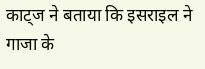काट्ज ने बताया कि इसराइल ने गाजा के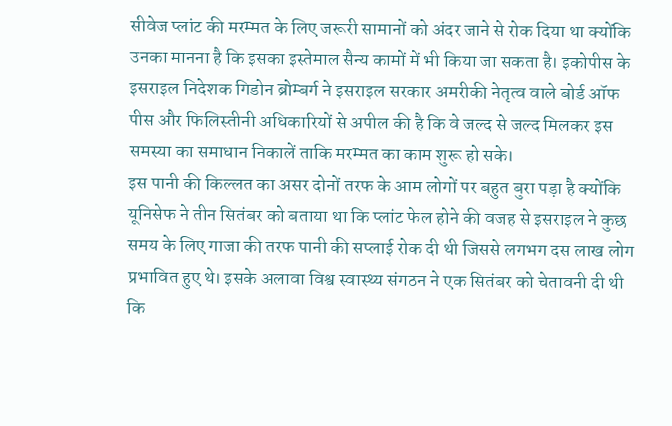सीवेज प्लांट की मरम्मत के लिए जरूरी सामानों को अंदर जाने से रोक दिया था क्योंकि उनका मानना है कि इसका इस्तेमाल सैन्य कामों में भी किया जा सकता है। इकोपीस के इसराइल निदेशक गिडोन ब्रोम्बर्ग ने इसराइल सरकार अमरीकी नेतृत्व वाले बोर्ड ऑफ पीस और फिलिस्तीनी अधिकारियों से अपील की है कि वे जल्द से जल्द मिलकर इस समस्या का समाधान निकालें ताकि मरम्मत का काम शुरू हो सके।
इस पानी की किल्लत का असर दोनों तरफ के आम लोगों पर बहुत बुरा पड़ा है क्योंकि यूनिसेफ ने तीन सितंबर को बताया था कि प्लांट फेल होने की वजह से इसराइल ने कुछ समय के लिए गाजा की तरफ पानी की सप्लाई रोक दी थी जिससे लगभग दस लाख लोग प्रभावित हुए थे। इसके अलावा विश्व स्वास्थ्य संगठन ने एक सितंबर को चेतावनी दी थी कि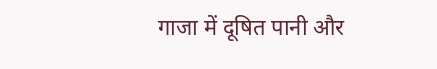गाजा में दूषित पानी और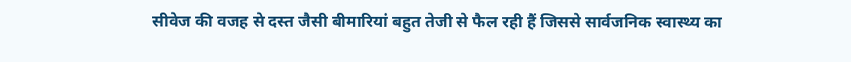सीवेज की वजह से दस्त जैसी बीमारियां बहुत तेजी से फैल रही हैं जिससे सार्वजनिक स्वास्थ्य का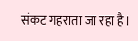संकट गहराता जा रहा है।